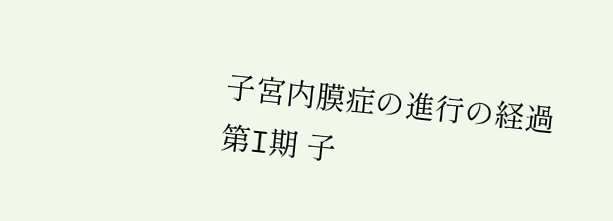子宮内膜症の進行の経過
第I期 子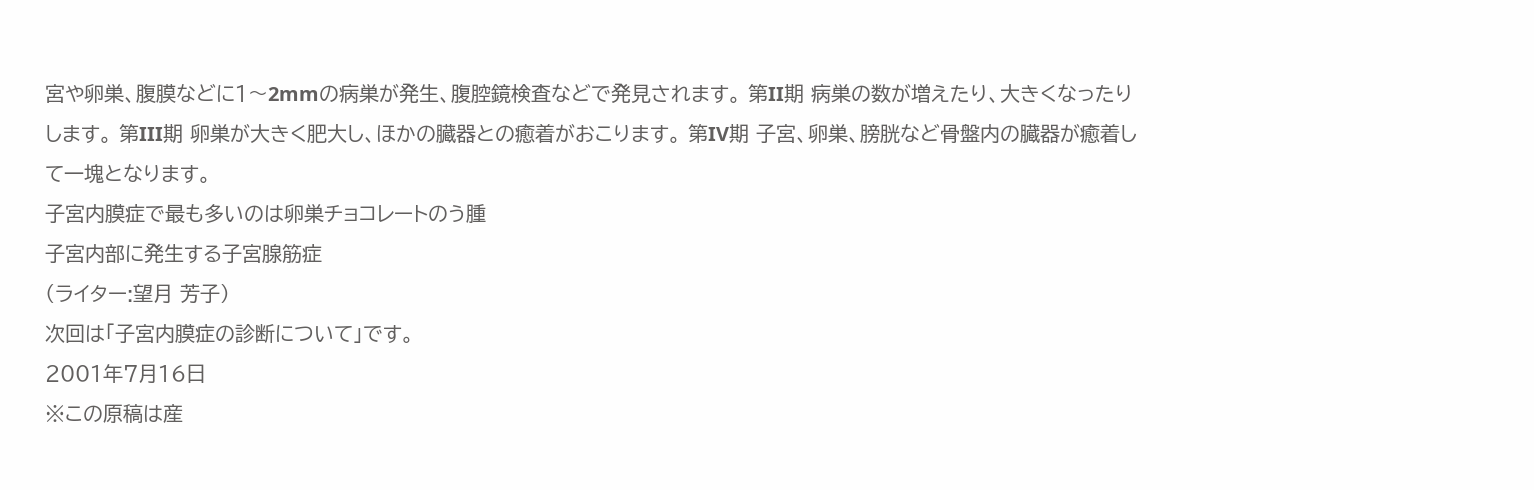宮や卵巣、腹膜などに1〜2mmの病巣が発生、腹腔鏡検査などで発見されます。 第II期 病巣の数が増えたり、大きくなったりします。 第III期 卵巣が大きく肥大し、ほかの臓器との癒着がおこります。 第IV期 子宮、卵巣、膀胱など骨盤内の臓器が癒着して一塊となります。
子宮内膜症で最も多いのは卵巣チョコレートのう腫
子宮内部に発生する子宮腺筋症
(ライター:望月 芳子)
次回は「子宮内膜症の診断について」です。
2001年7月16日
※この原稿は産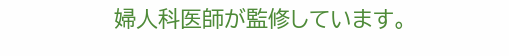婦人科医師が監修しています。